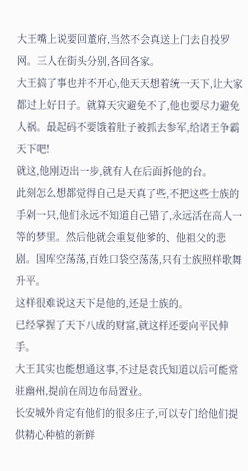大王嘴上说要回董府,当然不会真送上门去自投罗网。三人在街头分别,各回各家。
大王搞了事也并不开心,他天天想着统一天下,让大家都过上好日子。就算天灾避免不了,他也要尽力避免人祸。最起码不要饿着肚子被抓去参军,给诸王争霸天下吧!
就这,他刚迈出一步,就有人在后面拆他的台。
此刻怎么想都觉得自己是天真了些,不把这些士族的手剁一只,他们永远不知道自己错了,永远活在高人一等的梦里。然后他就会重复他爹的、他祖父的悲剧。国库空荡荡,百姓口袋空荡荡,只有士族照样歌舞升平。
这样很难说这天下是他的,还是士族的。
已经掌握了天下八成的财富,就这样还要向平民伸手。
大王其实也能想通这事,不过是袁氏知道以后可能常驻幽州,提前在周边布局置业。
长安城外肯定有他们的很多庄子,可以专门给他们提供精心种植的新鲜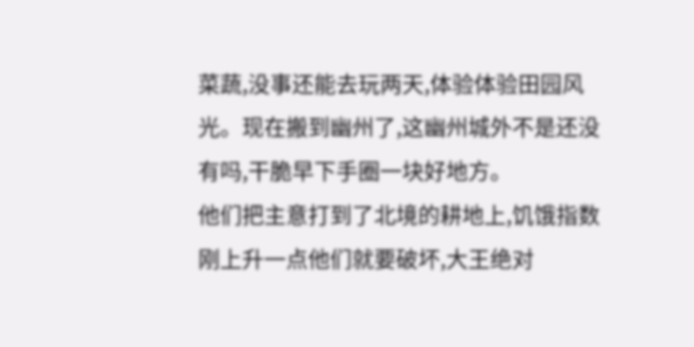菜蔬,没事还能去玩两天,体验体验田园风光。现在搬到幽州了,这幽州城外不是还没有吗,干脆早下手圈一块好地方。
他们把主意打到了北境的耕地上,饥饿指数刚上升一点他们就要破坏,大王绝对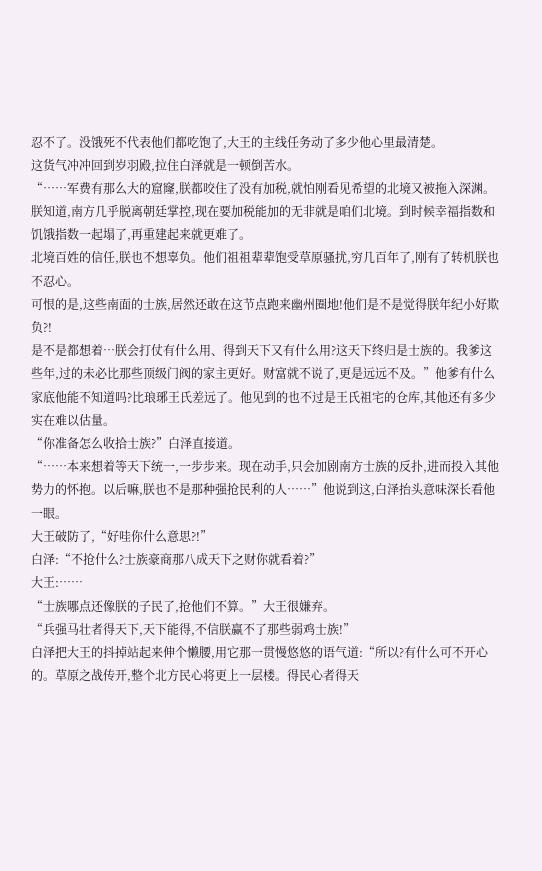忍不了。没饿死不代表他们都吃饱了,大王的主线任务动了多少他心里最清楚。
这货气冲冲回到岁羽殿,拉住白泽就是一顿倒苦水。
“……军费有那么大的窟窿,朕都咬住了没有加税,就怕刚看见希望的北境又被拖入深渊。朕知道,南方几乎脱离朝廷掌控,现在要加税能加的无非就是咱们北境。到时候幸福指数和饥饿指数一起塌了,再重建起来就更难了。
北境百姓的信任,朕也不想辜负。他们祖祖辈辈饱受草原骚扰,穷几百年了,刚有了转机朕也不忍心。
可恨的是,这些南面的士族,居然还敢在这节点跑来幽州圈地!他们是不是觉得朕年纪小好欺负?!
是不是都想着…朕会打仗有什么用、得到天下又有什么用?这天下终归是士族的。我爹这些年,过的未必比那些顶级门阀的家主更好。财富就不说了,更是远远不及。”他爹有什么家底他能不知道吗?比琅琊王氏差远了。他见到的也不过是王氏祖宅的仓库,其他还有多少实在难以估量。
“你准备怎么收拾士族?”白泽直接道。
“……本来想着等天下统一,一步步来。现在动手,只会加剧南方士族的反扑,进而投入其他势力的怀抱。以后嘛,朕也不是那种强抢民利的人……”他说到这,白泽抬头意味深长看他一眼。
大王破防了,“好哇你什么意思?!”
白泽:“不抢什么?士族豪商那八成天下之财你就看着?”
大王:……
“士族哪点还像朕的子民了,抢他们不算。”大王很嫌弃。
“兵强马壮者得天下,天下能得,不信朕赢不了那些弱鸡士族!”
白泽把大王的抖掉站起来伸个懒腰,用它那一贯慢悠悠的语气道:“所以?有什么可不开心的。草原之战传开,整个北方民心将更上一层楼。得民心者得天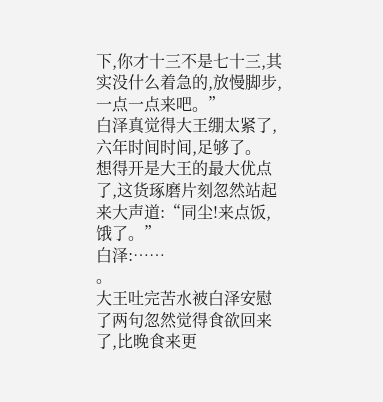下,你才十三不是七十三,其实没什么着急的,放慢脚步,一点一点来吧。”
白泽真觉得大王绷太紧了,六年时间时间,足够了。
想得开是大王的最大优点了,这货琢磨片刻忽然站起来大声道:“同尘!来点饭,饿了。”
白泽:……
。
大王吐完苦水被白泽安慰了两句忽然觉得食欲回来了,比晚食来更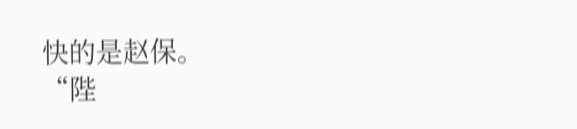快的是赵保。
“陛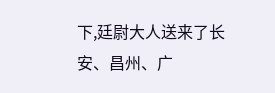下,廷尉大人送来了长安、昌州、广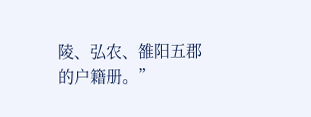陵、弘农、雒阳五郡的户籍册。”